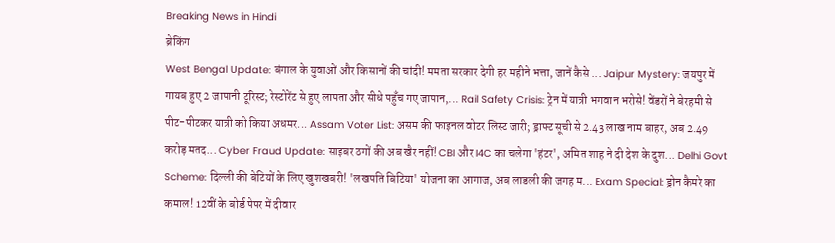Breaking News in Hindi
ब्रेकिंग
West Bengal Update: बंगाल के युवाओं और किसानों की चांदी! ममता सरकार देगी हर महीने भत्ता, जानें कैसे ... Jaipur Mystery: जयपुर में गायब हुए 2 जापानी टूरिस्ट; रेस्टोरेंट से हुए लापता और सीधे पहुँच गए जापान,... Rail Safety Crisis: ट्रेन में यात्री भगवान भरोसे! वेंडरों ने बेरहमी से पीट-पीटकर यात्री को किया अधमर... Assam Voter List: असम की फाइनल वोटर लिस्ट जारी; ड्राफ्ट सूची से 2.43 लाख नाम बाहर, अब 2.49 करोड़ मतद... Cyber Fraud Update: साइबर ठगों की अब खैर नहीं! CBI और I4C का चलेगा 'हंटर', अमित शाह ने दी देश के दुश... Delhi Govt Scheme: दिल्ली की बेटियों के लिए खुशखबरी! 'लखपति बिटिया' योजना का आगाज, अब लाडली की जगह म... Exam Special: ड्रोन कैमरे का कमाल! 12वीं के बोर्ड पेपर में दीवार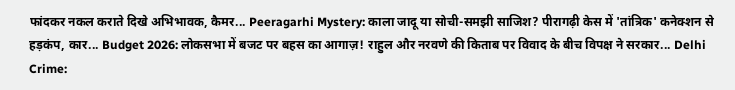फांदकर नकल कराते दिखे अभिभावक, कैमर... Peeragarhi Mystery: काला जादू या सोची-समझी साजिश? पीरागढ़ी केस में 'तांत्रिक' कनेक्शन से हड़कंप, कार... Budget 2026: लोकसभा में बजट पर बहस का आगाज़! राहुल और नरवणे की किताब पर विवाद के बीच विपक्ष ने सरकार... Delhi Crime: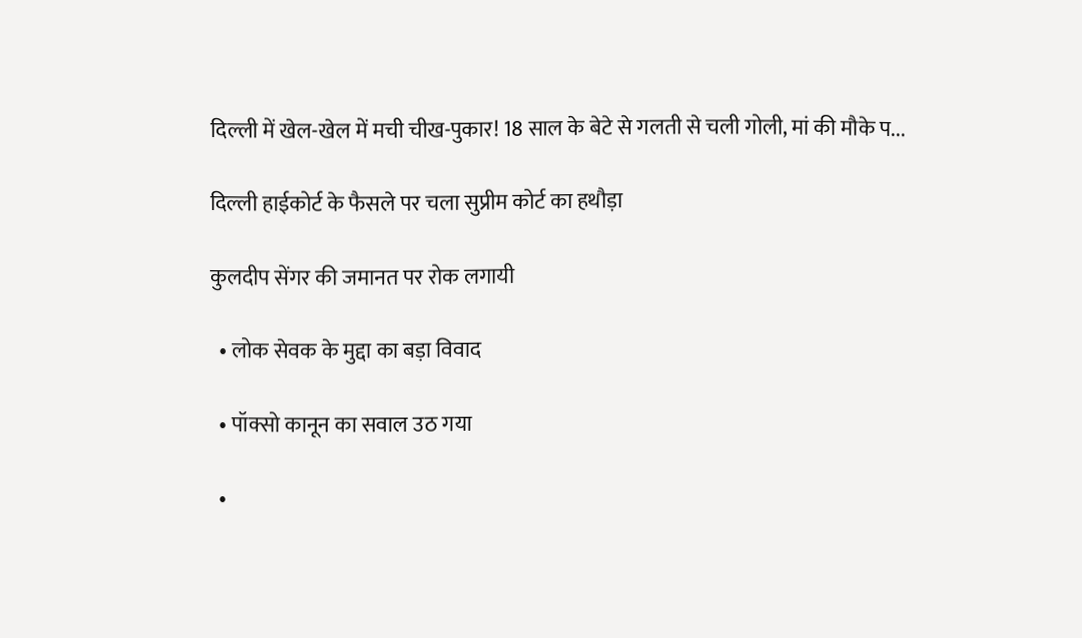दिल्ली में खेल-खेल में मची चीख-पुकार! 18 साल के बेटे से गलती से चली गोली, मां की मौके प...

दिल्ली हाईकोर्ट के फैसले पर चला सुप्रीम कोर्ट का हथौड़ा

कुलदीप सेंगर की जमानत पर रोक लगायी

  • लोक सेवक के मुद्दा का बड़ा विवाद

  • पॉक्सो कानून का सवाल उठ गया

  •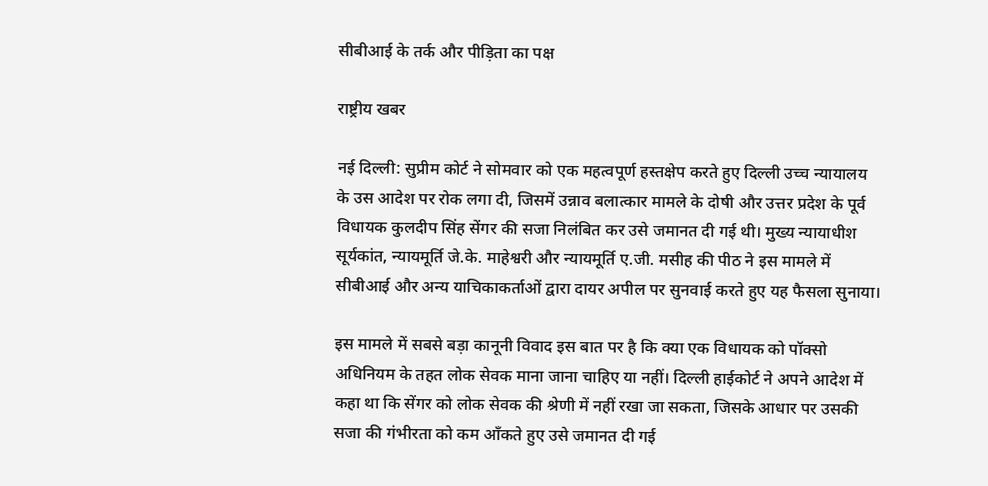सीबीआई के तर्क और पीड़िता का पक्ष

राष्ट्रीय खबर

नई दिल्ली: सुप्रीम कोर्ट ने सोमवार को एक महत्वपूर्ण हस्तक्षेप करते हुए दिल्ली उच्च न्यायालय के उस आदेश पर रोक लगा दी, जिसमें उन्नाव बलात्कार मामले के दोषी और उत्तर प्रदेश के पूर्व विधायक कुलदीप सिंह सेंगर की सजा निलंबित कर उसे जमानत दी गई थी। मुख्य न्यायाधीश सूर्यकांत, न्यायमूर्ति जे.के. माहेश्वरी और न्यायमूर्ति ए.जी. मसीह की पीठ ने इस मामले में सीबीआई और अन्य याचिकाकर्ताओं द्वारा दायर अपील पर सुनवाई करते हुए यह फैसला सुनाया।

इस मामले में सबसे बड़ा कानूनी विवाद इस बात पर है कि क्या एक विधायक को पॉक्सो अधिनियम के तहत लोक सेवक माना जाना चाहिए या नहीं। दिल्ली हाईकोर्ट ने अपने आदेश में कहा था कि सेंगर को लोक सेवक की श्रेणी में नहीं रखा जा सकता, जिसके आधार पर उसकी सजा की गंभीरता को कम आँकते हुए उसे जमानत दी गई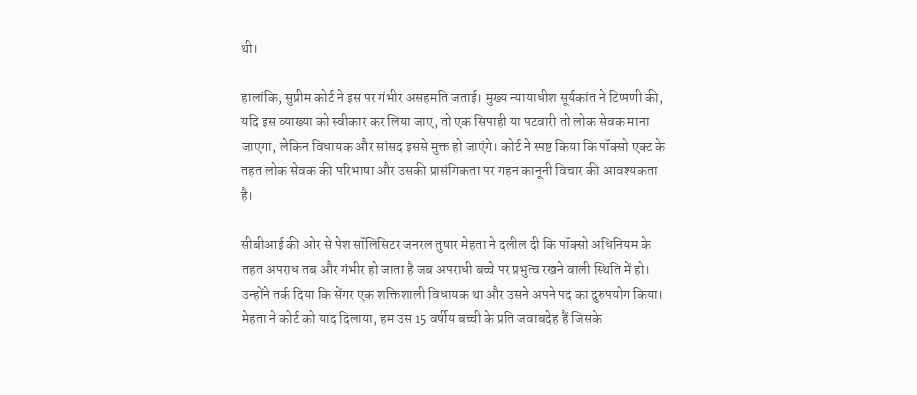थी।

हालांकि, सुप्रीम कोर्ट ने इस पर गंभीर असहमति जताई। मुख्य न्यायाधीश सूर्यकांत ने टिप्पणी की, यदि इस व्याख्या को स्वीकार कर लिया जाए, तो एक सिपाही या पटवारी तो लोक सेवक माना जाएगा, लेकिन विधायक और सांसद इससे मुक्त हो जाएंगे। कोर्ट ने स्पष्ट किया कि पॉक्सो एक्ट के तहत लोक सेवक की परिभाषा और उसकी प्रासंगिकता पर गहन कानूनी विचार की आवश्यकता है।

सीबीआई की ओर से पेश सॉलिसिटर जनरल तुषार मेहता ने दलील दी कि पॉक्सो अधिनियम के तहत अपराध तब और गंभीर हो जाता है जब अपराधी बच्चे पर प्रभुत्व रखने वाली स्थिति में हो। उन्होंने तर्क दिया कि सेंगर एक शक्तिशाली विधायक था और उसने अपने पद का दुरुपयोग किया। मेहता ने कोर्ट को याद दिलाया, हम उस 15 वर्षीय बच्ची के प्रति जवाबदेह हैं जिसके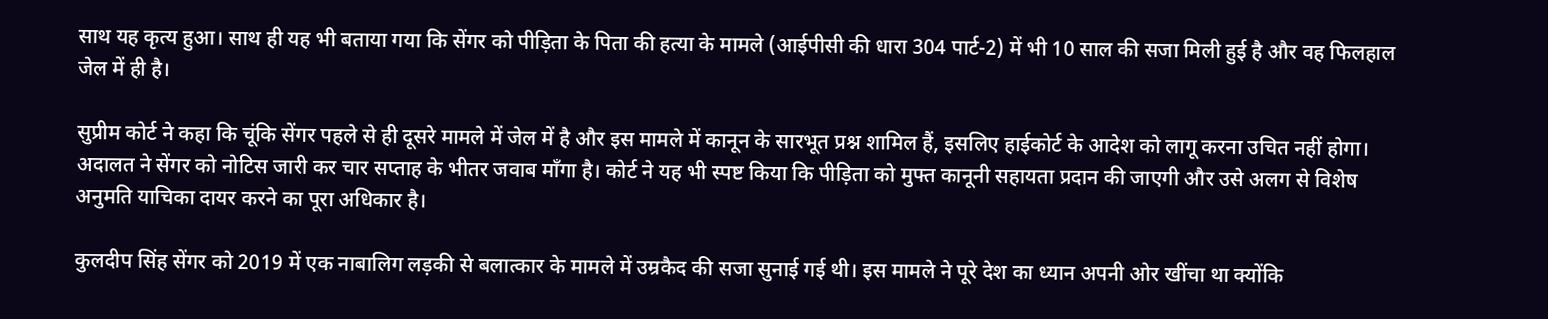साथ यह कृत्य हुआ। साथ ही यह भी बताया गया कि सेंगर को पीड़िता के पिता की हत्या के मामले (आईपीसी की धारा 304 पार्ट-2) में भी 10 साल की सजा मिली हुई है और वह फिलहाल जेल में ही है।

सुप्रीम कोर्ट ने कहा कि चूंकि सेंगर पहले से ही दूसरे मामले में जेल में है और इस मामले में कानून के सारभूत प्रश्न शामिल हैं, इसलिए हाईकोर्ट के आदेश को लागू करना उचित नहीं होगा। अदालत ने सेंगर को नोटिस जारी कर चार सप्ताह के भीतर जवाब माँगा है। कोर्ट ने यह भी स्पष्ट किया कि पीड़िता को मुफ्त कानूनी सहायता प्रदान की जाएगी और उसे अलग से विशेष अनुमति याचिका दायर करने का पूरा अधिकार है।

कुलदीप सिंह सेंगर को 2019 में एक नाबालिग लड़की से बलात्कार के मामले में उम्रकैद की सजा सुनाई गई थी। इस मामले ने पूरे देश का ध्यान अपनी ओर खींचा था क्योंकि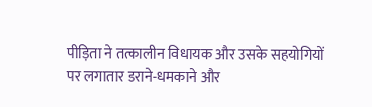पीड़िता ने तत्कालीन विधायक और उसके सहयोगियों पर लगातार डराने-धमकाने और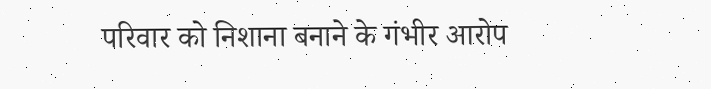परिवार को निशाना बनाने के गंभीर आरोप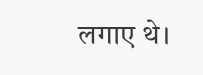लगाए थे।